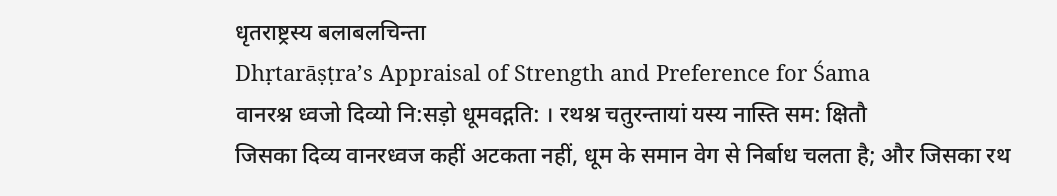धृतराष्ट्रस्य बलाबलचिन्ता
Dhṛtarāṣṭra’s Appraisal of Strength and Preference for Śama
वानरश्न ध्वजो दिव्यो नि:सड़ो धूमवद्गति: । रथश्न चतुरन्तायां यस्य नास्ति सम: क्षितौ
जिसका दिव्य वानरध्वज कहीं अटकता नहीं, धूम के समान वेग से निर्बाध चलता है; और जिसका रथ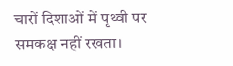चारों दिशाओं में पृथ्वी पर समकक्ष नहीं रखता।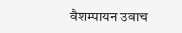वैशम्पायन उवाच